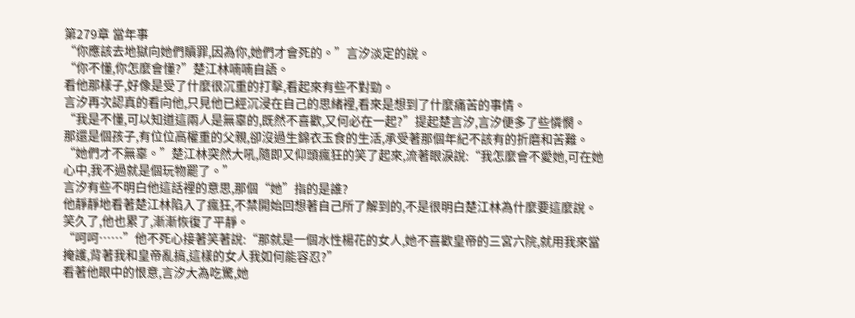第279章 當年事
“你應該去地獄向她們贖罪,因為你,她們才會死的。”言汐淡定的說。
“你不懂,你怎麼會懂?”楚江林喃喃自語。
看他那樣子,好像是受了什麼很沉重的打擊,看起來有些不對勁。
言汐再次認真的看向他,只見他已經沉浸在自己的思緒裡,看來是想到了什麼痛苦的事情。
“我是不懂,可以知道這兩人是無辜的,既然不喜歡,又何必在一起?”提起楚言汐,言汐便多了些憐憫。
那還是個孩子,有位位高權重的父親,卻沒過生錦衣玉食的生活,承受著那個年紀不該有的折磨和苦難。
“她們才不無辜。”楚江林突然大吼,隨即又仰頭瘋狂的笑了起來,流著眼淚說:“我怎麼會不愛她,可在她心中,我不過就是個玩物罷了。”
言汐有些不明白他這話裡的意思,那個“她”指的是誰?
他靜靜地看著楚江林陷入了瘋狂,不禁開始回想著自己所了解到的,不是很明白楚江林為什麼要這麼說。
笑久了,他也累了,漸漸恢復了平靜。
“呵呵……”他不死心接著笑著說:“那就是一個水性楊花的女人,她不喜歡皇帝的三宮六院,就用我來當掩護,背著我和皇帝亂搞,這樣的女人我如何能容忍?”
看著他眼中的恨意,言汐大為吃驚,她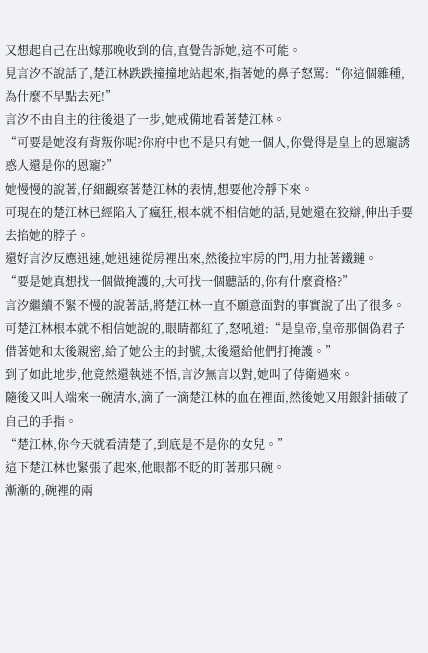又想起自己在出嫁那晚收到的信,直覺告訴她,這不可能。
見言汐不說話了,楚江林跌跌撞撞地站起來,指著她的鼻子怒罵:“你這個雜種,為什麼不早點去死!”
言汐不由自主的往後退了一步,她戒備地看著楚江林。
“可要是她沒有背叛你呢?你府中也不是只有她一個人,你覺得是皇上的恩寵誘惑人還是你的恩寵?”
她慢慢的說著,仔細觀察著楚江林的表情,想要他冷靜下來。
可現在的楚江林已經陷入了瘋狂,根本就不相信她的話,見她還在狡辯,伸出手要去掐她的脖子。
還好言汐反應迅速,她迅速從房裡出來,然後拉牢房的門,用力扯著鐵鏈。
“要是她真想找一個做掩護的,大可找一個聽話的,你有什麼資格?”
言汐繼續不緊不慢的說著話,將楚江林一直不願意面對的事實說了出了很多。
可楚江林根本就不相信她說的,眼睛都紅了,怒吼道:“是皇帝,皇帝那個偽君子借著她和太後親密,給了她公主的封號,太後還給他們打掩護。”
到了如此地步,他竟然還執迷不悟,言汐無言以對,她叫了侍衛過來。
隨後又叫人端來一碗清水,滴了一滴楚江林的血在裡面,然後她又用銀針插破了自己的手指。
“楚江林,你今天就看清楚了,到底是不是你的女兒。”
這下楚江林也緊張了起來,他眼都不眨的盯著那只碗。
漸漸的,碗裡的兩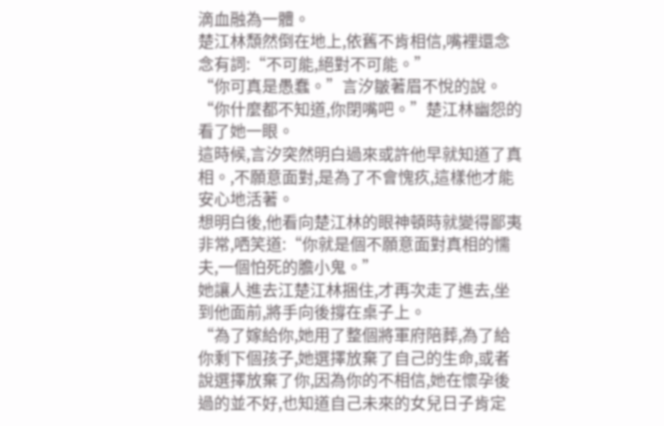滴血融為一體。
楚江林頹然倒在地上,依舊不肯相信,嘴裡還念念有詞:“不可能,絕對不可能。”
“你可真是愚蠢。”言汐皺著眉不悅的說。
“你什麼都不知道,你閉嘴吧。”楚江林幽怨的看了她一眼。
這時候,言汐突然明白過來或許他早就知道了真相。,不願意面對,是為了不會愧疚,這樣他才能安心地活著。
想明白後,他看向楚江林的眼神頓時就變得鄙夷非常,哂笑道:“你就是個不願意面對真相的懦夫,一個怕死的膽小鬼。”
她讓人進去江楚江林捆住,才再次走了進去,坐到他面前,將手向後撐在桌子上。
“為了嫁給你,她用了整個將軍府陪葬,為了給你剩下個孩子,她選擇放棄了自己的生命,或者說選擇放棄了你,因為你的不相信,她在懷孕後過的並不好,也知道自己未來的女兒日子肯定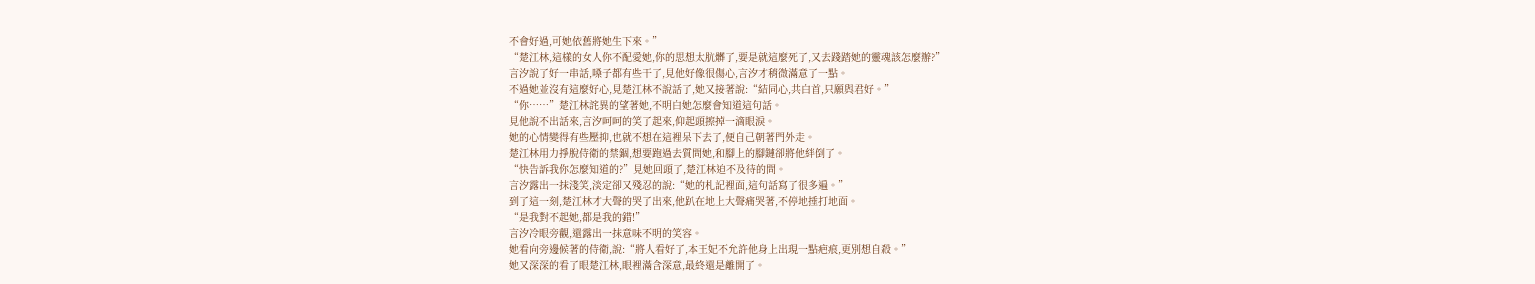不會好過,可她依舊將她生下來。”
“楚江林,這樣的女人你不配愛她,你的思想太肮髒了,要是就這麼死了,又去踐踏她的靈魂該怎麼辦?”
言汐說了好一串話,嗓子都有些干了,見他好像很傷心,言汐才稍微滿意了一點。
不過她並沒有這麼好心,見楚江林不說話了,她又接著說:“結同心,共白首,只願與君好。”
“你……”楚江林詫異的望著她,不明白她怎麼會知道這句話。
見他說不出話來,言汐呵呵的笑了起來,仰起頭擦掉一滴眼淚。
她的心情變得有些壓抑,也就不想在這裡呆下去了,便自己朝著門外走。
楚江林用力掙脫侍衛的禁錮,想要跑過去質問她,和腳上的腳鏈卻將他絆倒了。
“快告訴我你怎麼知道的?”見她回頭了,楚江林迫不及待的問。
言汐露出一抹淺笑,淡定卻又殘忍的說:“她的札記裡面,這句話寫了很多遍。”
到了這一刻,楚江林才大聲的哭了出來,他趴在地上大聲痛哭著,不停地捶打地面。
“是我對不起她,都是我的錯!”
言汐冷眼旁觀,還露出一抹意味不明的笑容。
她看向旁邊候著的侍衛,說:“將人看好了,本王妃不允許他身上出現一點疤痕,更別想自殺。”
她又深深的看了眼楚江林,眼裡滿含深意,最終還是離開了。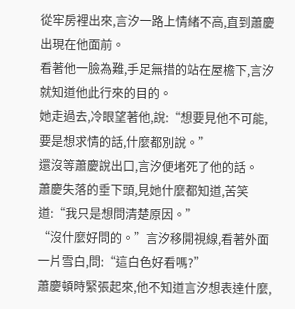從牢房裡出來,言汐一路上情緒不高,直到蕭慶出現在他面前。
看著他一臉為難,手足無措的站在屋檐下,言汐就知道他此行來的目的。
她走過去,冷眼望著他,說:“想要見他不可能,要是想求情的話,什麼都別說。”
還沒等蕭慶說出口,言汐便堵死了他的話。
蕭慶失落的垂下頭,見她什麼都知道,苦笑道:“我只是想問清楚原因。”
“沒什麼好問的。”言汐移開視線,看著外面一片雪白,問:“這白色好看嗎?”
蕭慶頓時緊張起來,他不知道言汐想表達什麼,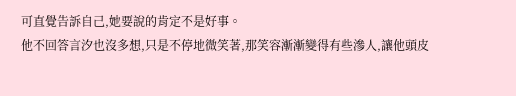可直覺告訴自己,她要說的肯定不是好事。
他不回答言汐也沒多想,只是不停地微笑著,那笑容漸漸變得有些滲人,讓他頭皮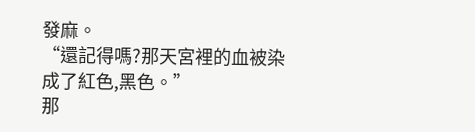發麻。
“還記得嗎?那天宮裡的血被染成了紅色,黑色。”
那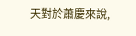天對於蕭慶來說,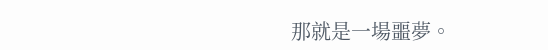那就是一場噩夢。